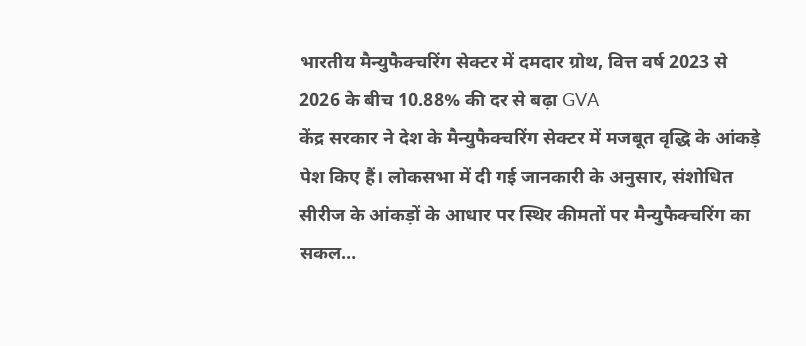भारतीय मैन्युफैक्चरिंग सेक्टर में दमदार ग्रोथ, वित्त वर्ष 2023 से 2026 के बीच 10.88% की दर से बढ़ा GVA
केंद्र सरकार ने देश के मैन्युफैक्चरिंग सेक्टर में मजबूत वृद्धि के आंकड़े पेश किए हैं। लोकसभा में दी गई जानकारी के अनुसार, संशोधित सीरीज के आंकड़ों के आधार पर स्थिर कीमतों पर मैन्युफैक्चरिंग का सकल…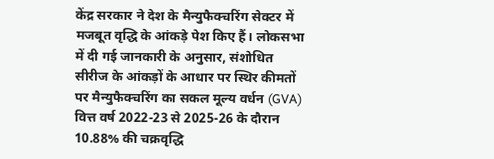केंद्र सरकार ने देश के मैन्युफैक्चरिंग सेक्टर में मजबूत वृद्धि के आंकड़े पेश किए हैं। लोकसभा में दी गई जानकारी के अनुसार, संशोधित सीरीज के आंकड़ों के आधार पर स्थिर कीमतों पर मैन्युफैक्चरिंग का सकल मूल्य वर्धन (GVA) वित्त वर्ष 2022-23 से 2025-26 के दौरान 10.88% की चक्रवृद्धि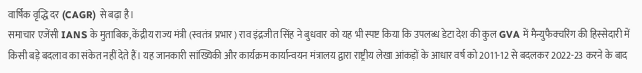वार्षिक वृद्धि दर (CAGR) से बढ़ा है।
समाचार एजेंसी IANS के मुताबिक, केंद्रीय राज्य मंत्री (स्वतंत्र प्रभार) राव इंद्रजीत सिंह ने बुधवार को यह भी स्पष्ट किया कि उपलब्ध डेटा देश की कुल GVA में मैन्युफैक्चरिंग की हिस्सेदारी में किसी बड़े बदलाव का संकेत नहीं देते हैं। यह जानकारी सांख्यिकी और कार्यक्रम कार्यान्वयन मंत्रालय द्वारा राष्ट्रीय लेखा आंकड़ों के आधार वर्ष को 2011-12 से बदलकर 2022-23 करने के बाद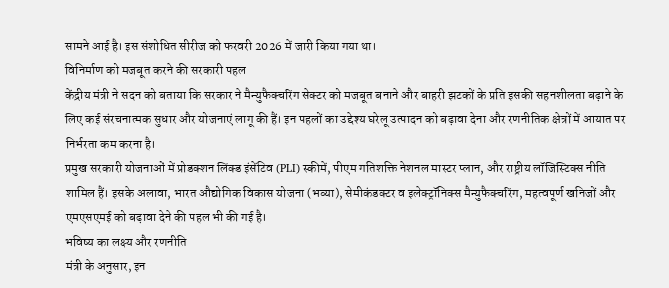सामने आई है। इस संशोधित सीरीज को फरवरी 2026 में जारी किया गया था।
विनिर्माण को मजबूत करने की सरकारी पहल
केंद्रीय मंत्री ने सदन को बताया कि सरकार ने मैन्युफैक्चरिंग सेक्टर को मजबूत बनाने और बाहरी झटकों के प्रति इसकी सहनशीलता बढ़ाने के लिए कई संरचनात्मक सुधार और योजनाएं लागू की हैं। इन पहलों का उद्देश्य घरेलू उत्पादन को बढ़ावा देना और रणनीतिक क्षेत्रों में आयात पर निर्भरता कम करना है।
प्रमुख सरकारी योजनाओं में प्रोडक्शन लिंक्ड इंसेंटिव (PLI) स्कीमें, पीएम गतिशक्ति नेशनल मास्टर प्लान, और राष्ट्रीय लॉजिस्टिक्स नीति शामिल हैं। इसके अलावा, भारत औद्योगिक विकास योजना (भव्या), सेमीकंडक्टर व इलेक्ट्रॉनिक्स मैन्युफैक्चरिंग, महत्वपूर्ण खनिजों और एमएसएमई को बढ़ावा देने की पहल भी की गई है।
भविष्य का लक्ष्य और रणनीति
मंत्री के अनुसार, इन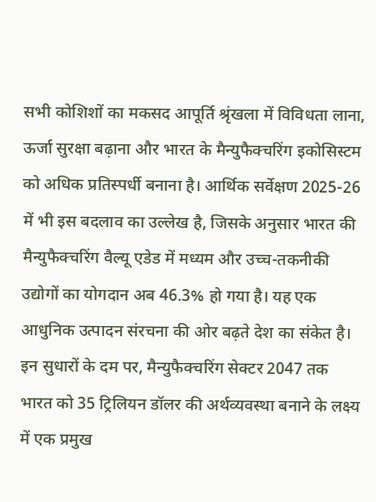सभी कोशिशों का मकसद आपूर्ति श्रृंखला में विविधता लाना, ऊर्जा सुरक्षा बढ़ाना और भारत के मैन्युफैक्चरिंग इकोसिस्टम को अधिक प्रतिस्पर्धी बनाना है। आर्थिक सर्वेक्षण 2025-26 में भी इस बदलाव का उल्लेख है, जिसके अनुसार भारत की मैन्युफैक्चरिंग वैल्यू एडेड में मध्यम और उच्च-तकनीकी उद्योगों का योगदान अब 46.3% हो गया है। यह एक आधुनिक उत्पादन संरचना की ओर बढ़ते देश का संकेत है। इन सुधारों के दम पर, मैन्युफैक्चरिंग सेक्टर 2047 तक भारत को 35 ट्रिलियन डॉलर की अर्थव्यवस्था बनाने के लक्ष्य में एक प्रमुख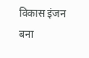विकास इंजन बना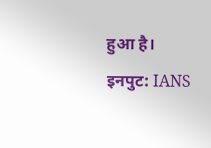हुआ है।
इनपुट: IANS